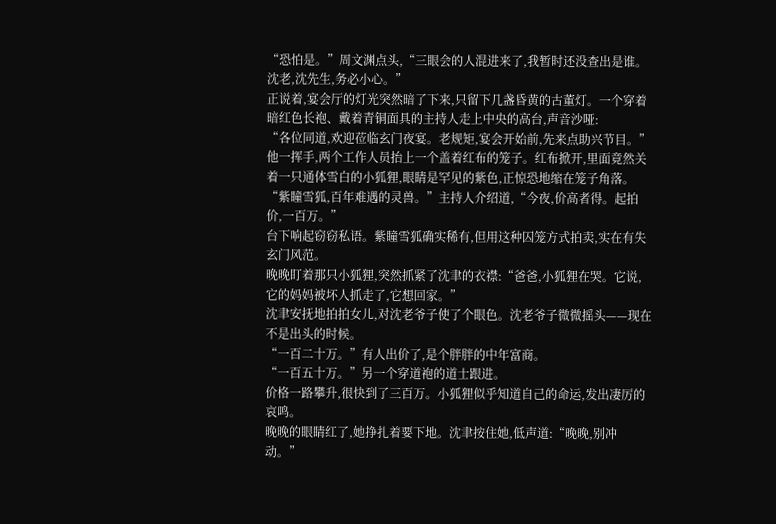“恐怕是。”周文渊点头,“三眼会的人混进来了,我暂时还没查出是谁。沈老,沈先生,务必小心。”
正说着,宴会厅的灯光突然暗了下来,只留下几盏昏黄的古董灯。一个穿着暗红色长袍、戴着青铜面具的主持人走上中央的高台,声音沙哑:
“各位同道,欢迎莅临玄门夜宴。老规矩,宴会开始前,先来点助兴节目。”
他一挥手,两个工作人员抬上一个盖着红布的笼子。红布掀开,里面竟然关着一只通体雪白的小狐狸,眼睛是罕见的紫色,正惊恐地缩在笼子角落。
“紫瞳雪狐,百年难遇的灵兽。”主持人介绍道,“今夜,价高者得。起拍价,一百万。”
台下响起窃窃私语。紫瞳雪狐确实稀有,但用这种囚笼方式拍卖,实在有失玄门风范。
晚晚盯着那只小狐狸,突然抓紧了沈聿的衣襟:“爸爸,小狐狸在哭。它说,它的妈妈被坏人抓走了,它想回家。”
沈聿安抚地拍拍女儿,对沈老爷子使了个眼色。沈老爷子微微摇头——现在不是出头的时候。
“一百二十万。”有人出价了,是个胖胖的中年富商。
“一百五十万。”另一个穿道袍的道士跟进。
价格一路攀升,很快到了三百万。小狐狸似乎知道自己的命运,发出凄厉的哀鸣。
晚晚的眼睛红了,她挣扎着要下地。沈聿按住她,低声道:“晚晚,别冲动。”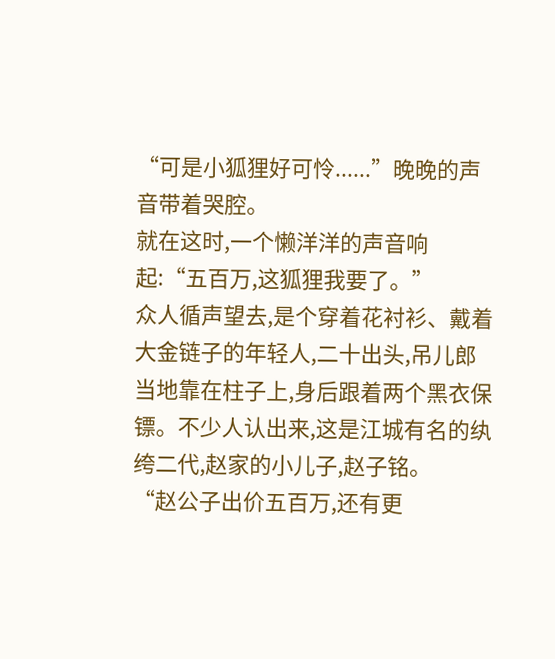“可是小狐狸好可怜......”晚晚的声音带着哭腔。
就在这时,一个懒洋洋的声音响起:“五百万,这狐狸我要了。”
众人循声望去,是个穿着花衬衫、戴着大金链子的年轻人,二十出头,吊儿郎当地靠在柱子上,身后跟着两个黑衣保镖。不少人认出来,这是江城有名的纨绔二代,赵家的小儿子,赵子铭。
“赵公子出价五百万,还有更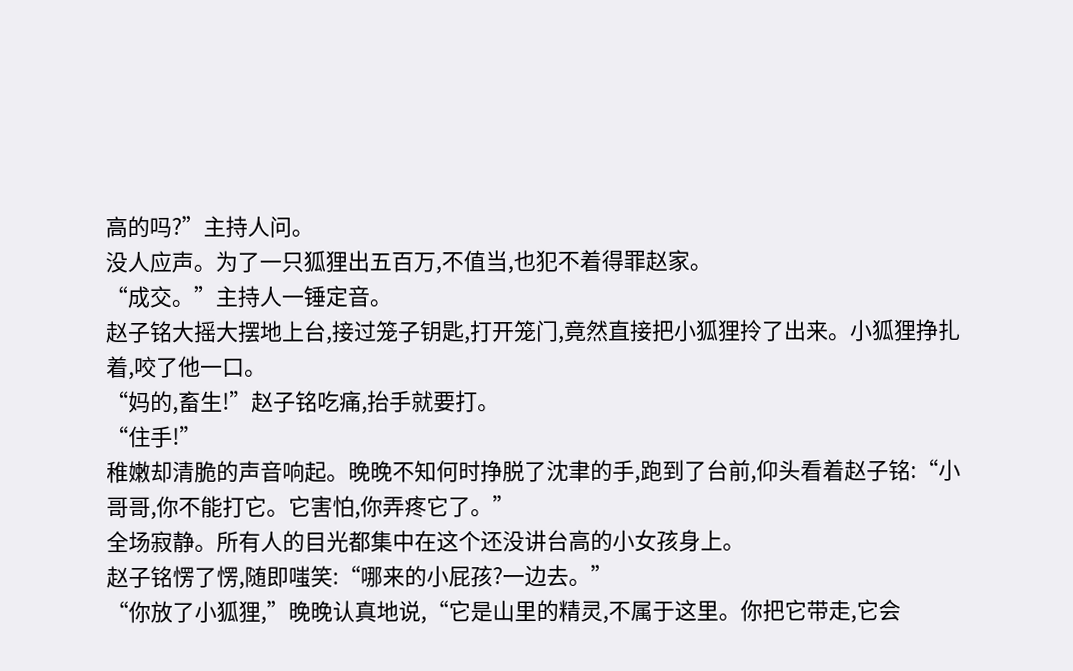高的吗?”主持人问。
没人应声。为了一只狐狸出五百万,不值当,也犯不着得罪赵家。
“成交。”主持人一锤定音。
赵子铭大摇大摆地上台,接过笼子钥匙,打开笼门,竟然直接把小狐狸拎了出来。小狐狸挣扎着,咬了他一口。
“妈的,畜生!”赵子铭吃痛,抬手就要打。
“住手!”
稚嫩却清脆的声音响起。晚晚不知何时挣脱了沈聿的手,跑到了台前,仰头看着赵子铭:“小哥哥,你不能打它。它害怕,你弄疼它了。”
全场寂静。所有人的目光都集中在这个还没讲台高的小女孩身上。
赵子铭愣了愣,随即嗤笑:“哪来的小屁孩?一边去。”
“你放了小狐狸,”晚晚认真地说,“它是山里的精灵,不属于这里。你把它带走,它会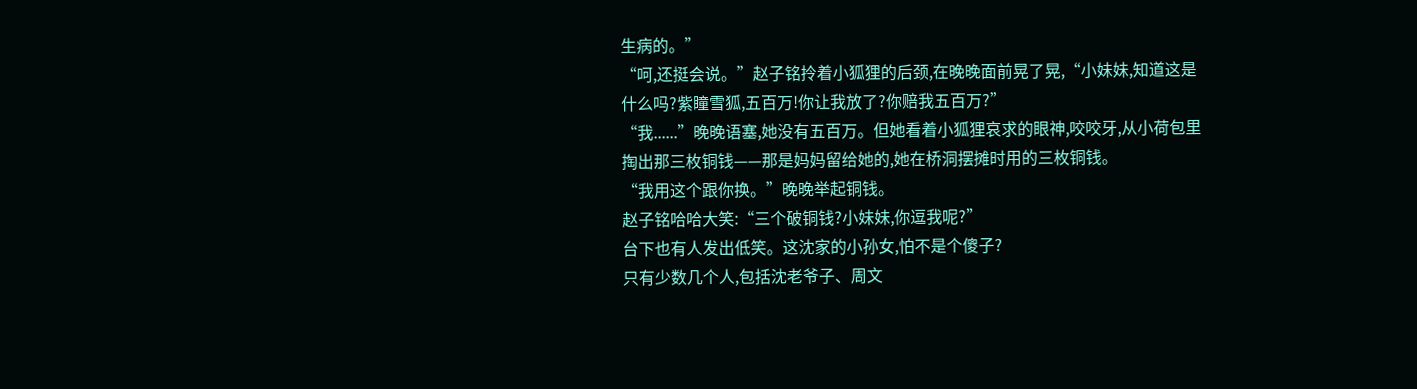生病的。”
“呵,还挺会说。”赵子铭拎着小狐狸的后颈,在晚晚面前晃了晃,“小妹妹,知道这是什么吗?紫瞳雪狐,五百万!你让我放了?你赔我五百万?”
“我......”晚晚语塞,她没有五百万。但她看着小狐狸哀求的眼神,咬咬牙,从小荷包里掏出那三枚铜钱——那是妈妈留给她的,她在桥洞摆摊时用的三枚铜钱。
“我用这个跟你换。”晚晚举起铜钱。
赵子铭哈哈大笑:“三个破铜钱?小妹妹,你逗我呢?”
台下也有人发出低笑。这沈家的小孙女,怕不是个傻子?
只有少数几个人,包括沈老爷子、周文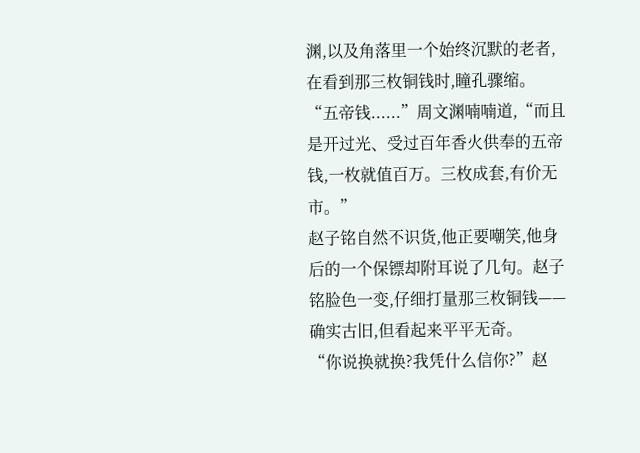渊,以及角落里一个始终沉默的老者,在看到那三枚铜钱时,瞳孔骤缩。
“五帝钱......”周文渊喃喃道,“而且是开过光、受过百年香火供奉的五帝钱,一枚就值百万。三枚成套,有价无市。”
赵子铭自然不识货,他正要嘲笑,他身后的一个保镖却附耳说了几句。赵子铭脸色一变,仔细打量那三枚铜钱——确实古旧,但看起来平平无奇。
“你说换就换?我凭什么信你?”赵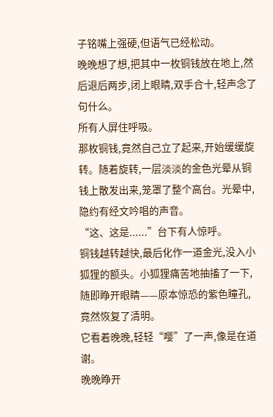子铭嘴上强硬,但语气已经松动。
晚晚想了想,把其中一枚铜钱放在地上,然后退后两步,闭上眼睛,双手合十,轻声念了句什么。
所有人屏住呼吸。
那枚铜钱,竟然自己立了起来,开始缓缓旋转。随着旋转,一层淡淡的金色光晕从铜钱上散发出来,笼罩了整个高台。光晕中,隐约有经文吟唱的声音。
“这、这是......”台下有人惊呼。
铜钱越转越快,最后化作一道金光,没入小狐狸的额头。小狐狸痛苦地抽搐了一下,随即睁开眼睛——原本惊恐的紫色瞳孔,竟然恢复了清明。
它看着晚晚,轻轻“嘤”了一声,像是在道谢。
晚晚睁开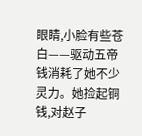眼睛,小脸有些苍白——驱动五帝钱消耗了她不少灵力。她捡起铜钱,对赵子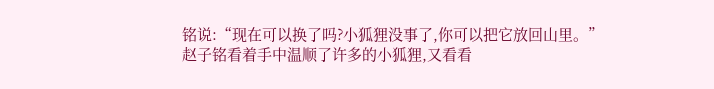铭说:“现在可以换了吗?小狐狸没事了,你可以把它放回山里。”
赵子铭看着手中温顺了许多的小狐狸,又看看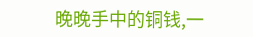晚晚手中的铜钱,一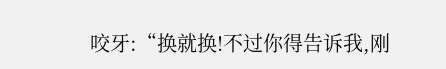咬牙:“换就换!不过你得告诉我,刚